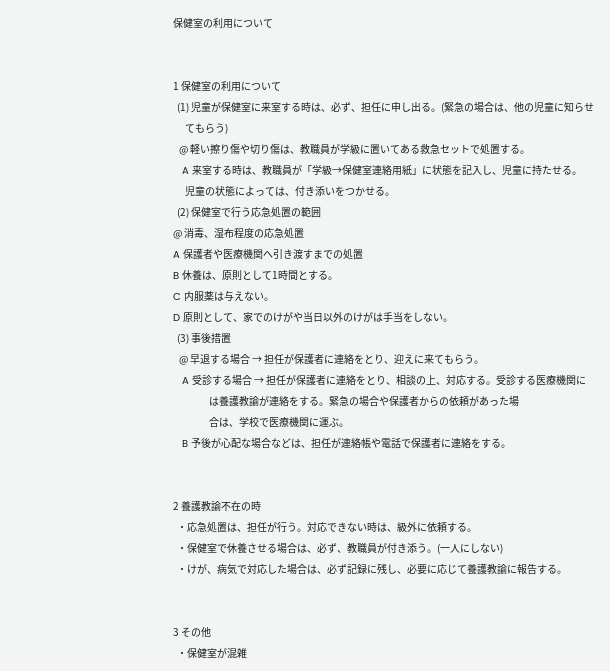保健室の利用について


1 保健室の利用について
  (1) 児童が保健室に来室する時は、必ず、担任に申し出る。(緊急の場合は、他の児童に知らせ
      てもらう)
   @ 軽い擦り傷や切り傷は、教職員が学級に置いてある救急セットで処置する。
   A 来室する時は、教職員が「学級→保健室連絡用紙」に状態を記入し、児童に持たせる。
      児童の状態によっては、付き添いをつかせる。
  (2) 保健室で行う応急処置の範囲
@ 消毒、湿布程度の応急処置
A 保護者や医療機関へ引き渡すまでの処置
B 休養は、原則として1時間とする。
C 内服薬は与えない。
D 原則として、家でのけがや当日以外のけがは手当をしない。
  (3) 事後措置
   @ 早退する場合 → 担任が保護者に連絡をとり、迎えに来てもらう。
   A 受診する場合 → 担任が保護者に連絡をとり、相談の上、対応する。受診する医療機関に
                  は養護教諭が連絡をする。緊急の場合や保護者からの依頼があった場
                  合は、学校で医療機関に運ぶ。
   B 予後が心配な場合などは、担任が連絡帳や電話で保護者に連絡をする。


2 養護教諭不在の時
  ・応急処置は、担任が行う。対応できない時は、級外に依頼する。
  ・保健室で休養させる場合は、必ず、教職員が付き添う。(一人にしない)
  ・けが、病気で対応した場合は、必ず記録に残し、必要に応じて養護教諭に報告する。


3 その他
  ・保健室が混雑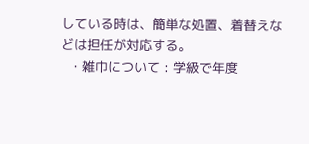している時は、簡単な処置、着替えなどは担任が対応する。
  ・雑巾について : 学級で年度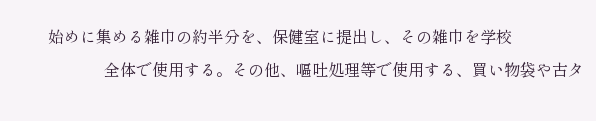始めに集める雑巾の約半分を、保健室に提出し、その雑巾を学校
              全体で使用する。その他、嘔吐処理等で使用する、買い物袋や古タ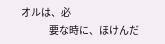オルは、必
              要な時に、ほけんだ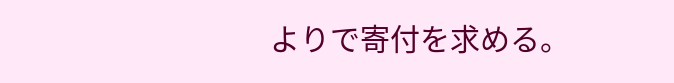よりで寄付を求める。